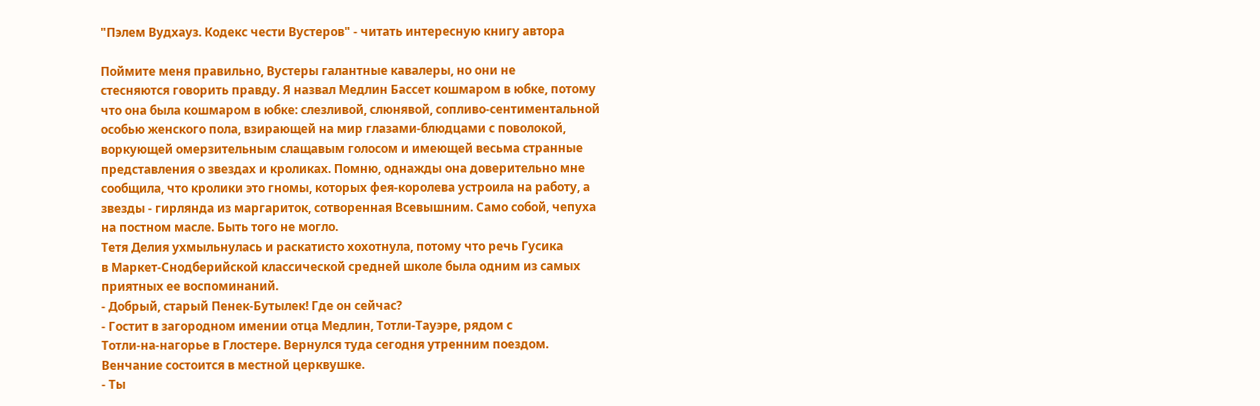"Пэлем Вудхауз. Кодекс чести Вустеров" - читать интересную книгу автора

Поймите меня правильно, Вустеры галантные кавалеры, но они не
стесняются говорить правду. Я назвал Медлин Бассет кошмаром в юбке, потому
что она была кошмаром в юбке: слезливой, слюнявой, сопливо-сентиментальной
особью женского пола, взирающей на мир глазами-блюдцами с поволокой,
воркующей омерзительным слащавым голосом и имеющей весьма странные
представления о звездах и кроликах. Помню, однажды она доверительно мне
сообщила, что кролики это гномы, которых фея-королева устроила на работу, а
звезды - гирлянда из маргариток, сотворенная Всевышним. Само собой, чепуха
на постном масле. Быть того не могло.
Тетя Делия ухмыльнулась и раскатисто хохотнула, потому что речь Гусика
в Маркет-Снодберийской классической средней школе была одним из самых
приятных ее воспоминаний.
- Добрый, старый Пенек-Бутылек! Где он сейчас?
- Гостит в загородном имении отца Медлин, Тотли-Тауэре, рядом с
Тотли-на-нагорье в Глостере. Вернулся туда сегодня утренним поездом.
Венчание состоится в местной церквушке.
- Ты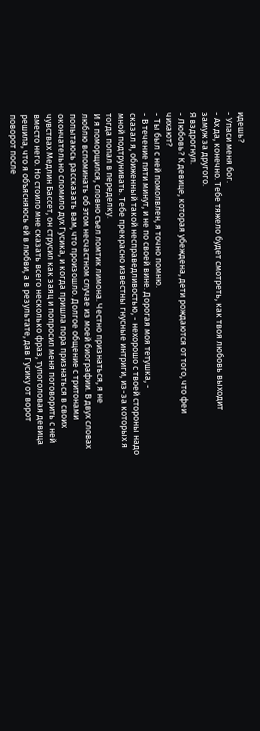идешь?
- Упаси меня бог.
- Ах да, конечно. Тебе тяжело будет смотреть, как твоя любовь выходит
замуж за другого.
Я вздрогнул.
- Любовь? К девице, которая убеждена, дети рождаются от того, что феи
чихают?
- Ты был с ней помолвлен, я точно помню.
- В течение пяти минут, и не по своей вине. Дорогая моя тетушка, -
сказал я, обиженный такой несправедливостью, - нехорошо с твоей стороны надо
мной подтрунивать. Тебе прекрасно известны гнусные интриги, из-за которых я
тогда попал в переделку.
И я поморщился, словно съел ломтик лимона. Честно признаться, я не
люблю вспоминать об этом несчастном случае из моей биографии. В двух словах
попытаюсь рассказать вам, что произошло. Долгое общение с тритонами
окончательно сломило дух Гусика, и когда пришла пора признаться в своих
чувствах Медлин Бассет, он струсил как заяц и попросил меня поговорить с ней
вместо него. Но стоило мне сказать всего несколько фраз, тупоголовая девица
решила, что я объясняюсь ей в любви, а в результате, дав Гусику от ворот
поворот после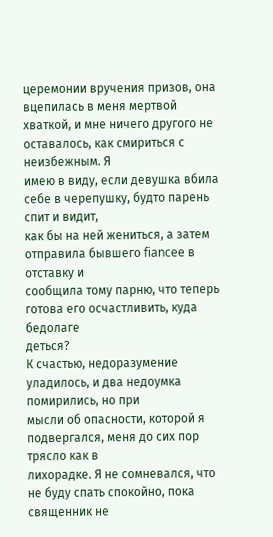церемонии вручения призов, она вцепилась в меня мертвой
хваткой, и мне ничего другого не оставалось, как смириться с неизбежным. Я
имею в виду, если девушка вбила себе в черепушку, будто парень спит и видит,
как бы на ней жениться, а затем отправила бывшего fiancee в отставку и
сообщила тому парню, что теперь готова его осчастливить, куда бедолаге
деться?
К счастью, недоразумение уладилось, и два недоумка помирились, но при
мысли об опасности, которой я подвергался, меня до сих пор трясло как в
лихорадке. Я не сомневался, что не буду спать спокойно, пока священник не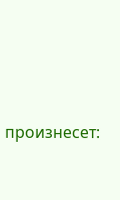произнесет: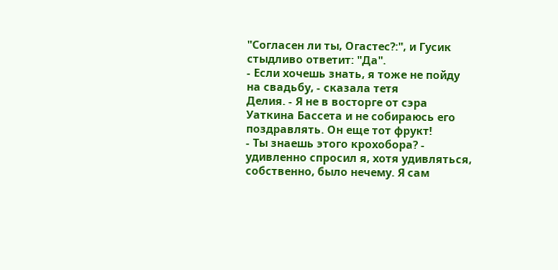"Согласен ли ты, Огастес?:", и Гусик стыдливо ответит: "Да".
- Если хочешь знать, я тоже не пойду на свадьбу, - сказала тетя
Делия. - Я не в восторге от сэра Уаткина Бассета и не собираюсь его
поздравлять. Он еще тот фрукт!
- Ты знаешь этого крохобора? - удивленно спросил я, хотя удивляться,
собственно, было нечему. Я сам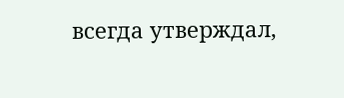всегда утверждал,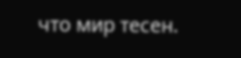что мир тесен.